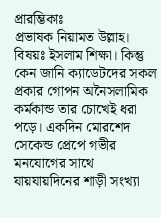প্রারম্ভিকাঃ
প্রভাষক নিয়ামত উল্লাহ। বিষয়ঃ ইসলাম শিক্ষা। কিন্তু কেন জানি ক্যাডেটদের সকল প্রকার গোপন অনৈসলামিক কর্মকান্ড তার চোখেই ধরা পড়ে। একদিন মোরশেদ সেকেন্ড প্রেপে গভীর মনযোগের সাথে যায়যায়দিনের শাড়ী সংখ্যা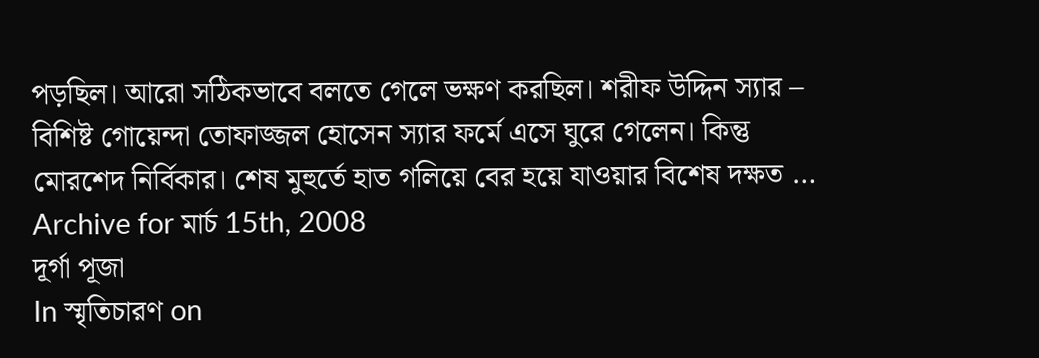পড়ছিল। আরো সঠিকভাবে বলতে গেলে ভক্ষণ করছিল। শরীফ উদ্দিন স্যার – বিশিষ্ট গোয়েন্দা তোফাজ্জল হোসেন স্যার ফর্মে এসে ঘুরে গেলেন। কিন্তু মোরশেদ নির্বিকার। শেষ মুহুর্তে হাত গলিয়ে বের হয়ে যাওয়ার বিশেষ দক্ষত …
Archive for মার্চ 15th, 2008
দূর্গা পূজা
In স্মৃতিচারণ on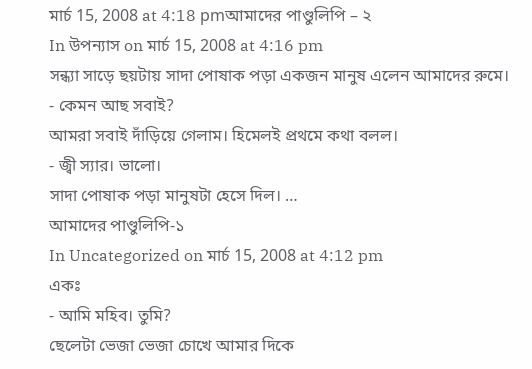মার্চ 15, 2008 at 4:18 pmআমাদের পাণ্ডুলিপি – ২
In উপন্যাস on মার্চ 15, 2008 at 4:16 pm
সন্ধ্যা সাড়ে ছয়টায় সাদা পোষাক পড়া একজন মানুষ এলেন আমাদের রুমে।
- কেমন আছ সবাই?
আমরা সবাই দাঁড়িয়ে গেলাম। হিমেলই প্রথমে কথা বলল।
- জ্বী স্যার। ভালো।
সাদা পোষাক পড়া মানুষটা হেসে দিল। …
আমাদের পাণ্ডুলিপি-১
In Uncategorized on মার্চ 15, 2008 at 4:12 pm
একঃ
- আমি মহিব। তুমি?
ছেলেটা ভেজা ভেজা চোখে আমার দিকে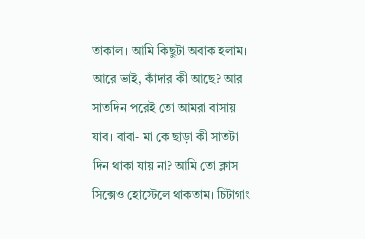তাকাল। আমি কিছুটা অবাক হলাম। আরে ভাই, কাঁদার কী আছে? আর সাতদিন পরেই তো আমরা বাসায় যাব। বাবা- মা কে ছাড়া কী সাতটা দিন থাকা যায় না? আমি তো ক্লাস সিক্সেও হোস্টেলে থাকতাম। চিটাগাং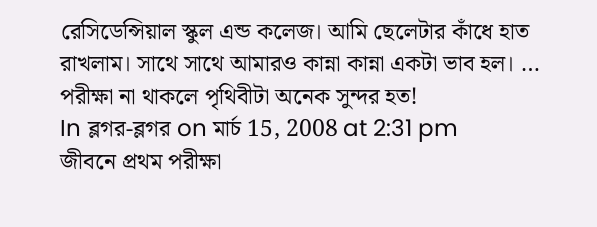রেসিডেন্সিয়াল স্কুল এন্ড কলেজ। আমি ছেলেটার কাঁধে হাত রাখলাম। সাথে সাথে আমারও কান্না কান্না একটা ভাব হল। …
পরীক্ষা না থাকলে পৃথিবীটা অনেক সুন্দর হত!
In ব্লগর-ব্লগর on মার্চ 15, 2008 at 2:31 pm
জীবনে প্রথম পরীক্ষা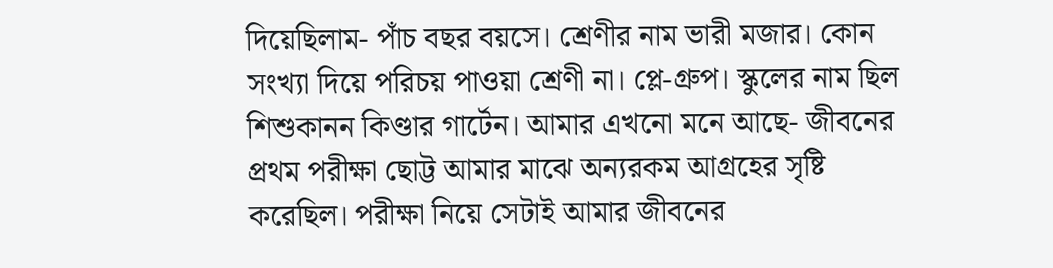দিয়েছিলাম- পাঁচ বছর বয়সে। শ্রেণীর নাম ভারী মজার। কোন সংখ্যা দিয়ে পরিচয় পাওয়া শ্রেণী না। প্লে-গ্রুপ। স্কুলের নাম ছিল শিশুকানন কিণ্ডার গার্টেন। আমার এখনো মনে আছে- জীবনের প্রথম পরীক্ষা ছোট্ট আমার মাঝে অন্যরকম আগ্রহের সৃষ্টি করেছিল। পরীক্ষা নিয়ে সেটাই আমার জীবনের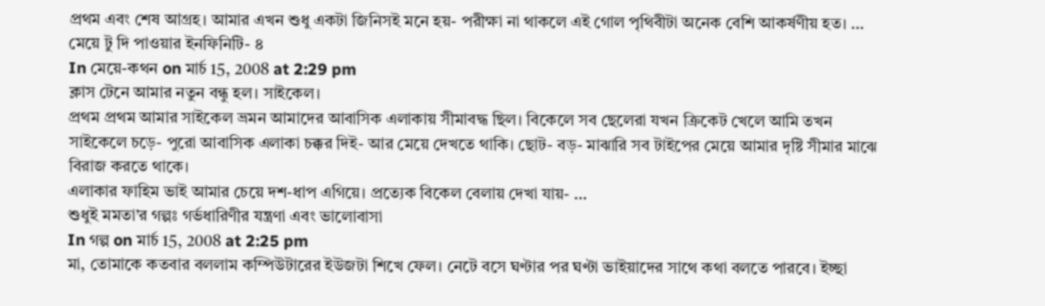প্রথম এবং শেষ আগ্রহ। আমার এখন শুধু একটা জিনিসই মনে হয়- পরীক্ষা না থাকলে এই গোল পৃথিবীটা অনেক বেশি আকর্ষণীয় হত। …
মেয়ে টু দি পাওয়ার ইনফিনিটি- ৪
In মেয়ে-কথন on মার্চ 15, 2008 at 2:29 pm
ক্লাস টেনে আমার নতুন বন্ধু হল। সাইকেল।
প্রথম প্রথম আমার সাইকেল ভ্রমন আমাদের আবাসিক এলাকায় সীমাবদ্ধ ছিল। বিকেলে সব ছেলেরা যখন ক্রিকেট খেলে আমি তখন সাইকেলে চড়ে- পুরো আবাসিক এলাকা চক্কর দিই- আর মেয়ে দেখতে থাকি। ছোট- বড়- মাঝারি সব টাইপের মেয়ে আমার দৃষ্টি সীমার মাঝে বিরাজ করতে থাকে।
এলাকার ফাহিম ভাই আমার চেয়ে দশ-ধাপ এগিয়ে। প্রত্যেক বিকেল বেলায় দেখা যায়- …
শুধুই মমতা’র গল্পঃ গর্ভধারিণীর যন্ত্রণা এবং ভালোবাসা
In গল্প on মার্চ 15, 2008 at 2:25 pm
মা, তোমাকে কতবার বললাম কম্পিউটারের ইউজটা শিখে ফেল। নেটে বসে ঘণ্টার পর ঘণ্টা ভাইয়াদের সাথে কথা বলতে পারবে। ইচ্ছা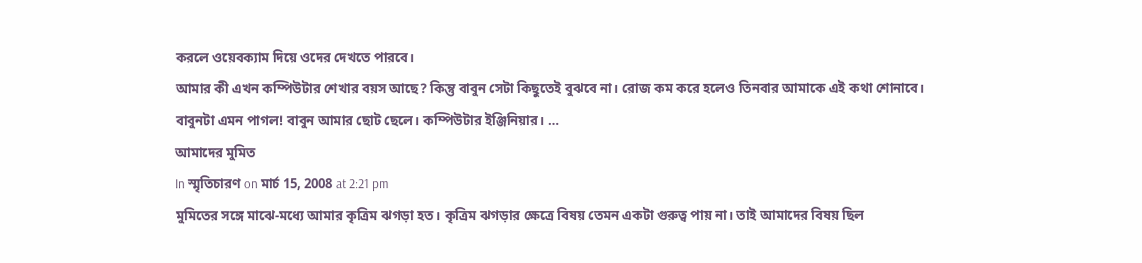করলে ওয়েবক্যাম দিয়ে ওদের দেখতে পারবে।
আমার কী এখন কম্পিউটার শেখার বয়স আছে? কিন্তু বাবুন সেটা কিছুতেই বুঝবে না। রোজ কম করে হলেও তিনবার আমাকে এই কথা শোনাবে।
বাবুনটা এমন পাগল! বাবুন আমার ছোট ছেলে। কম্পিউটার ইঞ্জিনিয়ার। …
আমাদের মুমিত
In স্মৃতিচারণ on মার্চ 15, 2008 at 2:21 pm
মুমিতের সঙ্গে মাঝে-মধ্যে আমার কৃত্রিম ঝগড়া হত। কৃত্রিম ঝগড়ার ক্ষেত্রে বিষয় তেমন একটা গুরুত্ব পায় না। তাই আমাদের বিষয় ছিল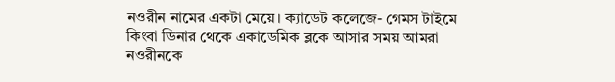নওরীন নামের একটা মেয়ে। ক্যাডেট কলেজে- গেমস টাইমে কিংবা ডিনার থেকে একাডেমিক ব্লকে আসার সময় আমরা নওরীনকে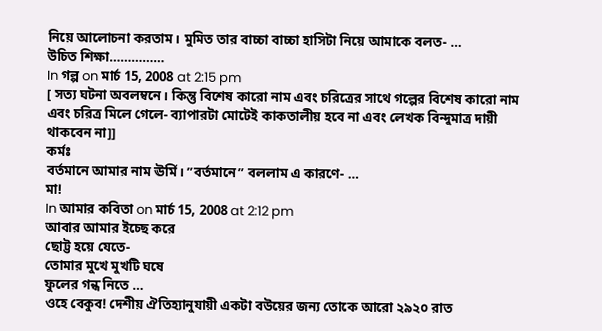নিয়ে আলোচনা করতাম। মুমিত তার বাচ্চা বাচ্চা হাসিটা নিয়ে আমাকে বলত- …
উচিত শিক্ষা……………
In গল্প on মার্চ 15, 2008 at 2:15 pm
[ সত্য ঘটনা অবলম্বনে। কিন্তু বিশেষ কারো নাম এবং চরিত্রের সাথে গল্পের বিশেষ কারো নাম এবং চরিত্র মিলে গেলে- ব্যাপারটা মোটেই কাকতালীয় হবে না এবং লেখক বিন্দুমাত্র দায়ী থাকবেন না]]
কর্মঃ
বর্তমানে আমার নাম ঊর্মি। ”বর্তমানে” বললাম এ কারণে- …
মা!
In আমার কবিতা on মার্চ 15, 2008 at 2:12 pm
আবার আমার ইচ্ছে করে
ছোট্ট হয়ে যেতে-
তোমার মুখে মুখটি ঘষে
ফুলের গন্ধ নিতে …
ওহে বেকুব! দেশীয় ঐতিহ্যানুযায়ী একটা বউয়ের জন্য তোকে আরো ২৯২০ রাত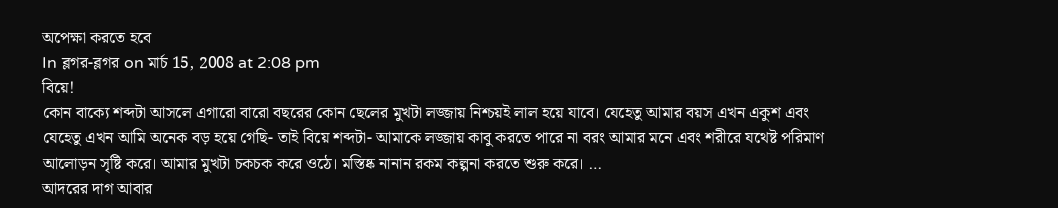অপেক্ষা করতে হবে
In ব্লগর-ব্লগর on মার্চ 15, 2008 at 2:08 pm
বিয়ে!
কোন বাক্যে শব্দটা আসলে এগারো বারো বছরের কোন ছেলের মুখটা লজ্জায় নিশ্চয়ই লাল হয়ে যাবে। যেহেতু আমার বয়স এখন একুশ এবং যেহেতু এখন আমি অনেক বড় হয়ে গেছি- তাই বিয়ে শব্দটা- আমাকে লজ্জায় কাবু করতে পারে না বরং আমার মনে এবং শরীরে যথেষ্ট পরিমাণ আলোড়ন সৃষ্টি করে। আমার মুখটা চকচক করে ওঠে। মস্তিষ্ক নানান রকম কল্পনা করতে শুরু করে। …
আদরের দাগ আবার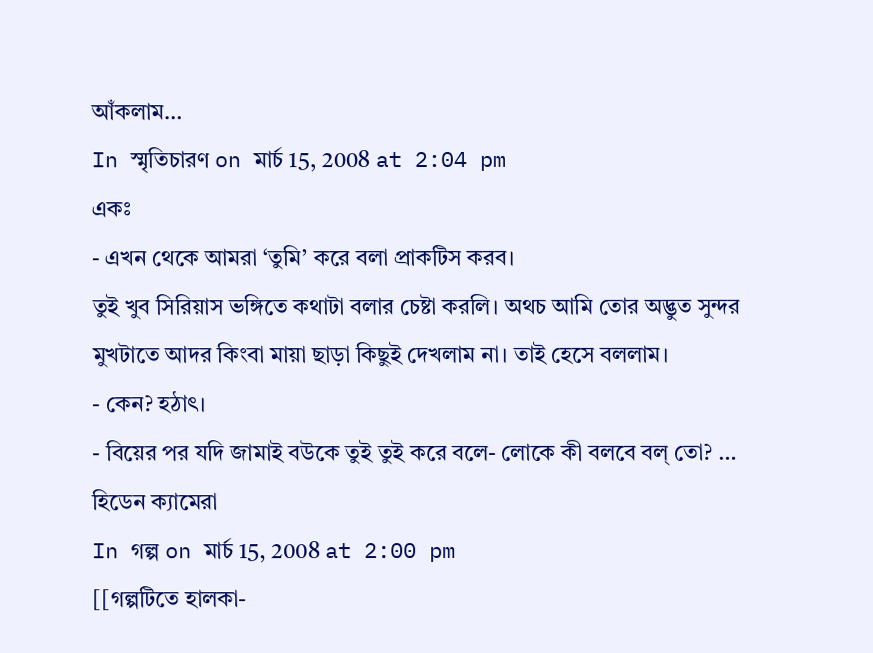আঁকলাম…
In স্মৃতিচারণ on মার্চ 15, 2008 at 2:04 pm
একঃ
- এখন থেকে আমরা ‘তুমি’ করে বলা প্রাকটিস করব।
তুই খুব সিরিয়াস ভঙ্গিতে কথাটা বলার চেষ্টা করলি। অথচ আমি তোর অদ্ভুত সুন্দর মুখটাতে আদর কিংবা মায়া ছাড়া কিছুই দেখলাম না। তাই হেসে বললাম।
- কেন? হঠাৎ।
- বিয়ের পর যদি জামাই বউকে তুই তুই করে বলে- লোকে কী বলবে বল্ তো? …
হিডেন ক্যামেরা
In গল্প on মার্চ 15, 2008 at 2:00 pm
[[গল্পটিতে হালকা-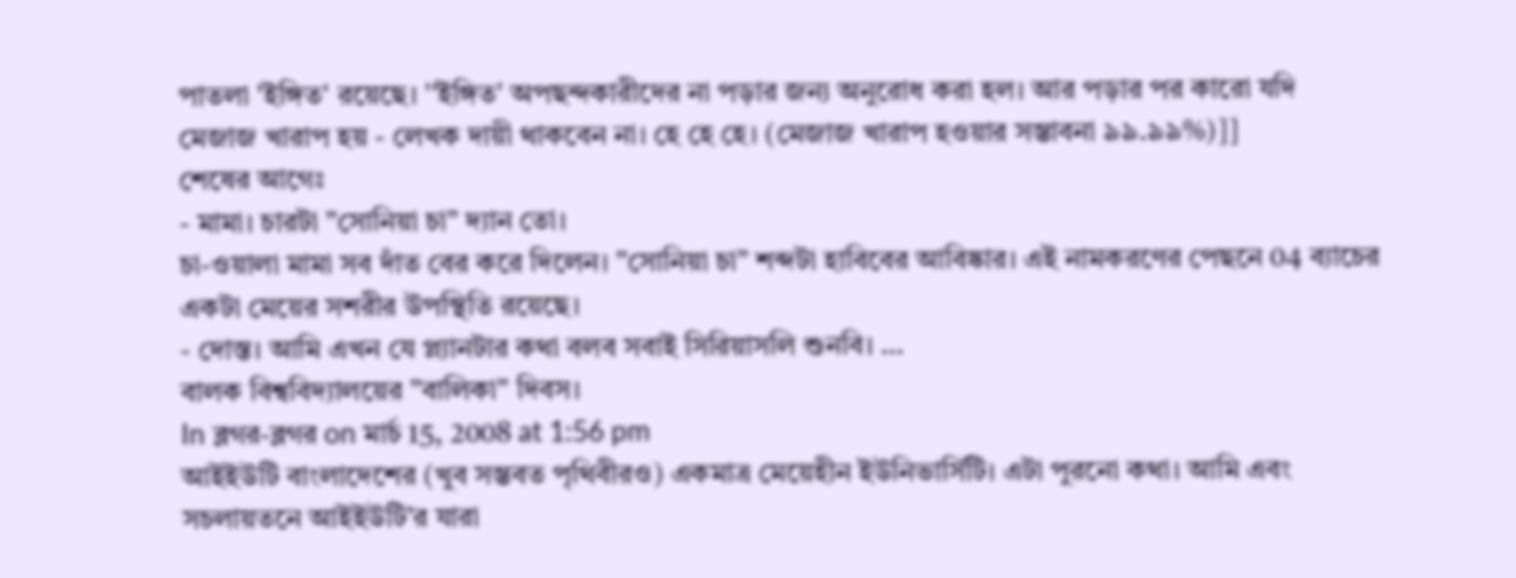পাতলা 'ইঙ্গিত' রয়েছে। ''ইঙ্গিত' অপছন্দকারীদের না পড়ার জন্য অনুরোধ করা হল। আর পড়ার পর কারো যদি মেজাজ খারাপ হয় - লেখক দায়ী থাকবেন না। হে হে হে। (মেজাজ খারাপ হওয়ার সম্ভাবনা ৯৯.৯৯%)]]
শেষের আগেঃ
- মামা। চারটা ”সোনিয়া চা” দ্যান তো।
চা-ওয়ালা মামা সব দাঁত বের করে দিলেন। ”সোনিয়া চা” শব্দটা হাবিবের আবিষ্কার। এই নামকরণের পেছনে 04 ব্যাচের একটা মেয়ের সশরীর উপস্থিতি রয়েছে।
- দোস্ত। আমি এখন যে প্ল্যানটার কথা বলব সবাই সিরিয়াসলি শুনবি। …
বালক বিশ্ববিদ্যালয়ের ”বালিকা” দিবস।
In ব্লগর-ব্লগর on মার্চ 15, 2008 at 1:56 pm
আইইউটি বাংলাদেশের (খুব সম্ভবত পৃথিবীরও) একমাত্র মেয়েহীন ইউনিভার্সিটি। এটা পুরনো কথা। আমি এবং সচলায়তনে আইইউটি’র যারা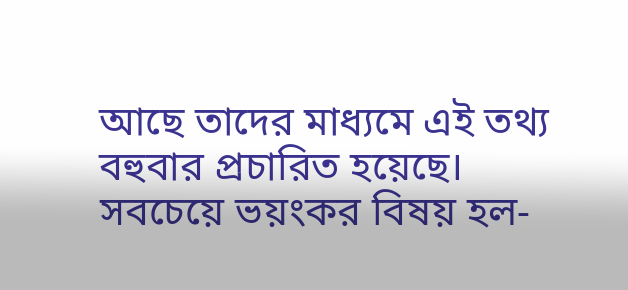আছে তাদের মাধ্যমে এই তথ্য বহুবার প্রচারিত হয়েছে।
সবচেয়ে ভয়ংকর বিষয় হল-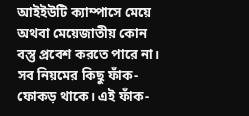আইইউটি ক্যাম্পাসে মেয়ে অথবা মেয়েজাতীয় কোন বস্তু প্রবেশ করতে পারে না। সব নিয়মের কিছু ফাঁক-ফোকড় থাকে। এই ফাঁক-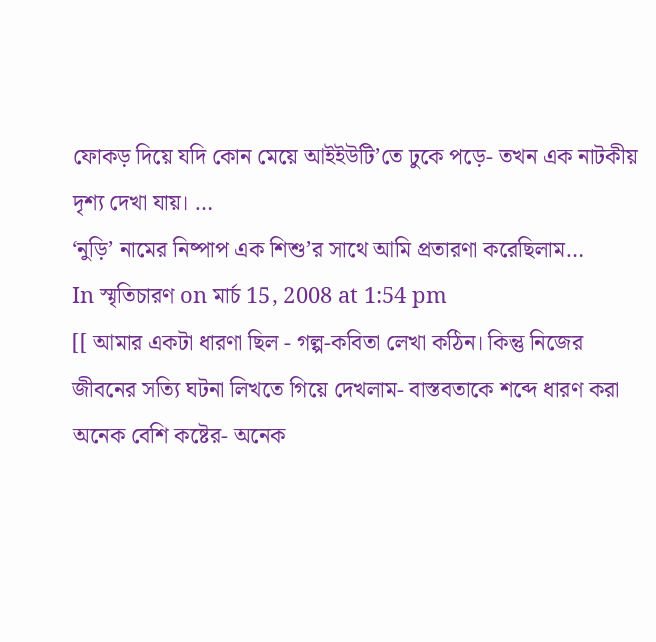ফোকড় দিয়ে যদি কোন মেয়ে আইইউটি’তে ঢুকে পড়ে- তখন এক নাটকীয় দৃশ্য দেখা যায়। …
‘নুড়ি’ নামের নিষ্পাপ এক শিশু’র সাথে আমি প্রতারণা করেছিলাম…
In স্মৃতিচারণ on মার্চ 15, 2008 at 1:54 pm
[[ আমার একটা ধারণা ছিল - গল্প-কবিতা লেখা কঠিন। কিন্তু নিজের জীবনের সত্যি ঘটনা লিখতে গিয়ে দেখলাম- বাস্তবতাকে শব্দে ধারণ করা অনেক বেশি কষ্টের- অনেক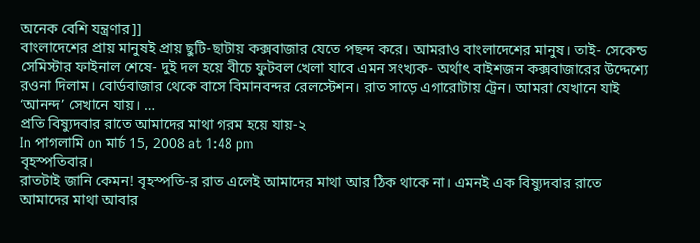অনেক বেশি যন্ত্রণার]]
বাংলাদেশের প্রায় মানুষই প্রায় ছুটি-ছাটায় কক্সবাজার যেতে পছন্দ করে। আমরাও বাংলাদেশের মানুষ। তাই- সেকেন্ড সেমিস্টার ফাইনাল শেষে- দুই দল হয়ে বীচে ফুটবল খেলা যাবে এমন সংখ্যক- অর্থাৎ বাইশজন কক্সবাজারের উদ্দেশ্যে রওনা দিলাম। বোর্ডবাজার থেকে বাসে বিমানবন্দর রেলস্টেশন। রাত সাড়ে এগারোটায় ট্রেন। আমরা যেখানে যাই ‘আনন্দ’ সেখানে যায়। …
প্রতি বিষ্যুদবার রাতে আমাদের মাথা গরম হয়ে যায়-২
In পাগলামি on মার্চ 15, 2008 at 1:48 pm
বৃহস্পতিবার।
রাতটাই জানি কেমন! বৃহস্পতি-র রাত এলেই আমাদের মাথা আর ঠিক থাকে না। এমনই এক বিষ্যুদবার রাতে আমাদের মাথা আবার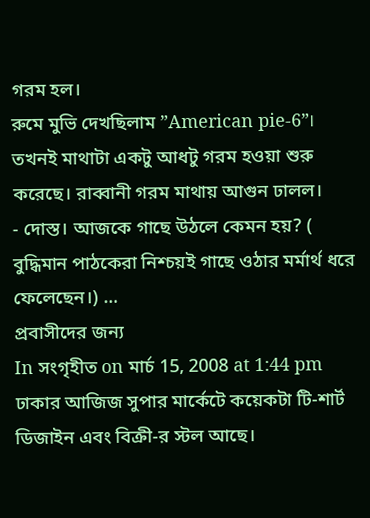গরম হল।
রুমে মুভি দেখছিলাম ”American pie-6”। তখনই মাথাটা একটু আধটু গরম হওয়া শুরু করেছে। রাব্বানী গরম মাথায় আগুন ঢালল।
- দোস্ত। আজকে গাছে উঠলে কেমন হয়? ( বুদ্ধিমান পাঠকেরা নিশ্চয়ই গাছে ওঠার মর্মার্থ ধরে ফেলেছেন।) …
প্রবাসীদের জন্য
In সংগৃহীত on মার্চ 15, 2008 at 1:44 pm
ঢাকার আজিজ সুপার মার্কেটে কয়েকটা টি-শার্ট ডিজাইন এবং বিক্রী-র স্টল আছে।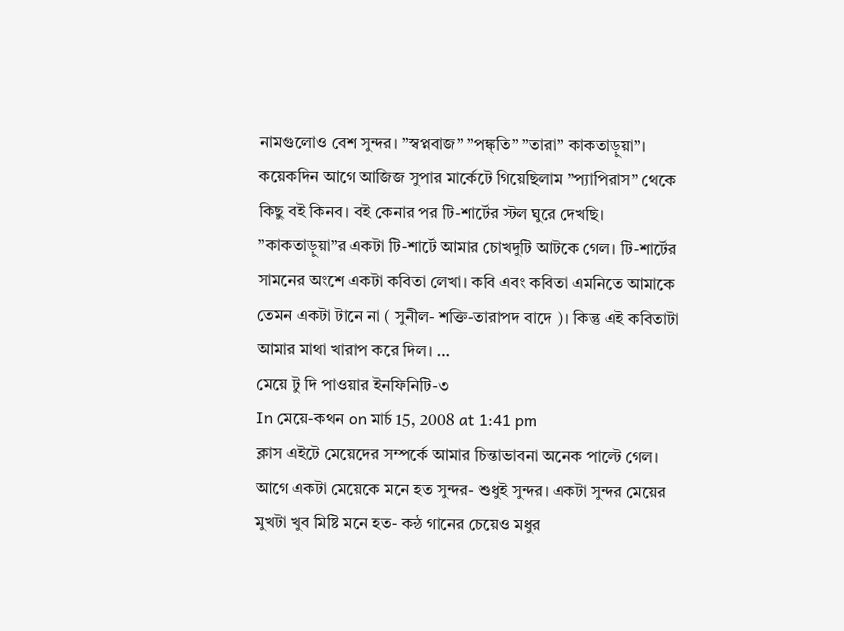নামগুলোও বেশ সুন্দর। ”স্বপ্নবাজ” ”পঙ্ক্তি” ”তারা” কাকতাড়ুয়া”। কয়েকদিন আগে আজিজ সুপার মার্কেটে গিয়েছিলাম ”প্যাপিরাস” থেকে কিছু বই কিনব। বই কেনার পর টি-শার্টের স্টল ঘুরে দেখছি। ”কাকতাড়ুয়া”র একটা টি-শার্টে আমার চোখদুটি আটকে গেল। টি-শার্টের সামনের অংশে একটা কবিতা লেখা। কবি এবং কবিতা এমনিতে আমাকে তেমন একটা টানে না ( সুনীল- শক্তি-তারাপদ বাদে )। কিন্তু এই কবিতাটা আমার মাথা খারাপ করে দিল। …
মেয়ে টু দি পাওয়ার ইনফিনিটি-৩
In মেয়ে-কথন on মার্চ 15, 2008 at 1:41 pm
ক্লাস এইটে মেয়েদের সম্পর্কে আমার চিন্তাভাবনা অনেক পাল্টে গেল। আগে একটা মেয়েকে মনে হত সুন্দর- শুধুই সুন্দর। একটা সুন্দর মেয়ের মুখটা খুব মিষ্টি মনে হত- কন্ঠ গানের চেয়েও মধুর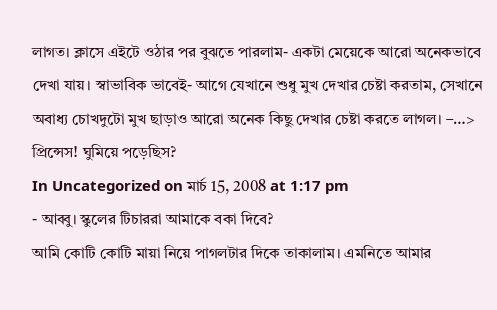লাগত। ক্লাসে এইটে ওঠার পর বুঝতে পারলাম- একটা মেয়েকে আরো অনেকভাবে দেখা যায়। স্বাভাবিক ভাবেই- আগে যেখানে শুধু মুখ দেখার চেষ্টা করতাম, সেখানে অবাধ্য চোখদুটো মুখ ছাড়াও আরো অনেক কিছু দেখার চেষ্টা করতে লাগল। –…>
প্রিন্সেস! ঘুমিয়ে পড়েছিস?
In Uncategorized on মার্চ 15, 2008 at 1:17 pm
- আব্বু। স্কুলের টিচাররা আমাকে বকা দিবে?
আমি কোটি কোটি মায়া নিয়ে পাগলটার দিকে তাকালাম। এমনিতে আমার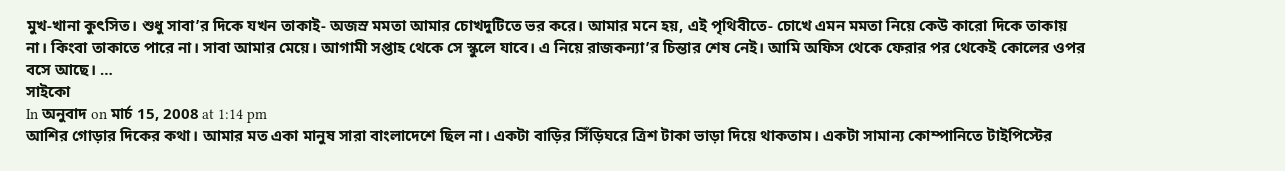মুখ-খানা কুৎসিত। শুধু সাবা’র দিকে যখন তাকাই- অজস্র মমতা আমার চোখদুটিতে ভর করে। আমার মনে হয়, এই পৃথিবীতে- চোখে এমন মমতা নিয়ে কেউ কারো দিকে তাকায় না। কিংবা তাকাতে পারে না। সাবা আমার মেয়ে। আগামী সপ্তাহ থেকে সে স্কুলে যাবে। এ নিয়ে রাজকন্যা’র চিন্তার শেষ নেই। আমি অফিস থেকে ফেরার পর থেকেই কোলের ওপর বসে আছে। …
সাইকো
In অনুবাদ on মার্চ 15, 2008 at 1:14 pm
আশির গোড়ার দিকের কথা। আমার মত একা মানুষ সারা বাংলাদেশে ছিল না। একটা বাড়ির সিঁড়িঘরে ত্রিশ টাকা ভাড়া দিয়ে থাকতাম। একটা সামান্য কোম্পানিতে টাইপিস্টের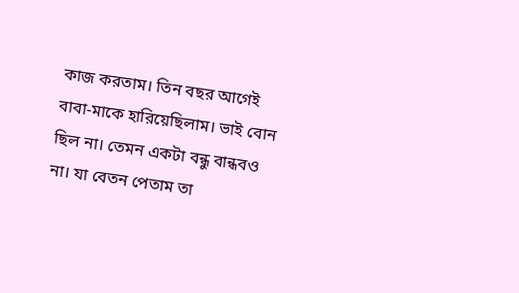কাজ করতাম। তিন বছর আগেই বাবা-মাকে হারিয়েছিলাম। ভাই বোন ছিল না। তেমন একটা বন্ধু বান্ধবও না। যা বেতন পেতাম তা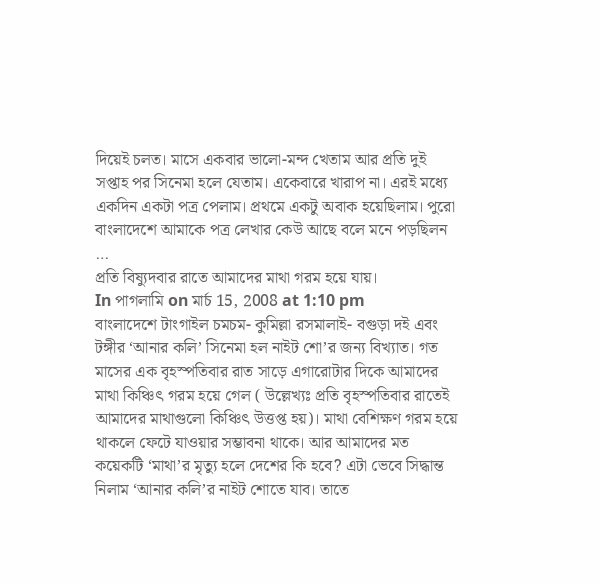দিয়েই চলত। মাসে একবার ভালো-মন্দ খেতাম আর প্রতি দুই সপ্তাহ পর সিনেমা হলে যেতাম। একেবারে খারাপ না। এরই মধ্যে একদিন একটা পত্র পেলাম। প্রথমে একটু অবাক হয়েছিলাম। পুরো বাংলাদেশে আমাকে পত্র লেখার কেউ আছে বলে মনে পড়ছিলন …
প্রতি বিষ্যুদবার রাতে আমাদের মাথা গরম হয়ে যায়।
In পাগলামি on মার্চ 15, 2008 at 1:10 pm
বাংলাদেশে টাংগাইল চমচম- কুমিল্লা রসমালাই- বগুড়া দই এবং টঙ্গীর ‘আনার কলি’ সিনেমা হল নাইট শো’র জন্য বিখ্যাত। গত মাসের এক বৃহস্পতিবার রাত সাড়ে এগারোটার দিকে আমাদের মাথা কিঞ্চিৎ গরম হয়ে গেল ( উল্লেখ্যঃ প্রতি বৃহস্পতিবার রাতেই আমাদের মাথাগুলো কিঞ্চিৎ উত্তপ্ত হয়)। মাথা বেশিক্ষণ গরম হয়ে থাকলে ফেটে যাওয়ার সম্ভাবনা থাকে। আর আমাদের মত কয়েকটি ‘মাথা’র মৃত্যু হলে দেশের কি হবে? এটা ভেবে সিদ্ধান্ত নিলাম ‘আনার কলি’র নাইট শোতে যাব। তাতে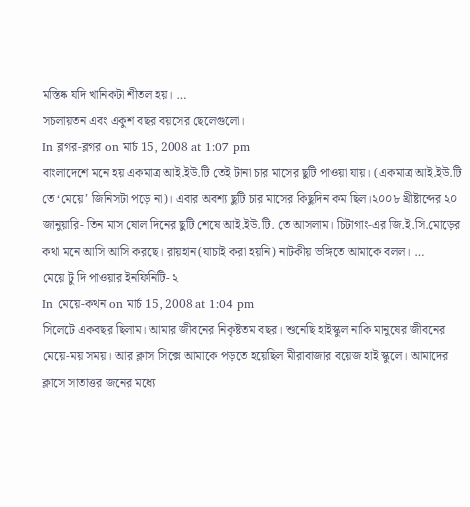মস্তিষ্ক যদি খানিকটা শীতল হয়। …
সচলায়তন এবং একুশ বছর বয়সের ছেলেগুলো।
In ব্লগর-ব্লগর on মার্চ 15, 2008 at 1:07 pm
বাংলাদেশে মনে হয় একমাত্র আই.ইউ.টি তেই টানা চার মাসের ছুটি পাওয়া যায়। (একমাত্র আই.ইউ.টি তে ‘মেয়ে’ জিনিসটা পড়ে না)। এবার অবশ্য ছুটি চার মাসের কিছুদিন কম ছিল।২০০৮ খ্রীষ্টাব্দের ২০ জানুয়ারি- তিন মাস ষোল দিনের ছুটি শেষে আই.ইউ.টি. তে আসলাম। চিটাগাং-এর জি.ই.সি.মোড়ের কথা মনে আসি আসি করছে। রায়হান(যাচাই করা হয়নি) নাটকীয় ভঙ্গিতে আমাকে বলল। …
মেয়ে টু দি পাওয়ার ইনফিনিটি- ২
In মেয়ে-কথন on মার্চ 15, 2008 at 1:04 pm
সিলেটে একবছর ছিলাম। আমার জীবনের নিকৃষ্টতম বছর। শুনেছি হাইস্কুল নাকি মানুষের জীবনের মেয়ে-ময় সময়। আর ক্লাস সিক্সে আমাকে পড়তে হয়েছিল মীরাবাজার বয়েজ হাই স্কুলে। আমাদের ক্লাসে সাতাত্তর জনের মধ্যে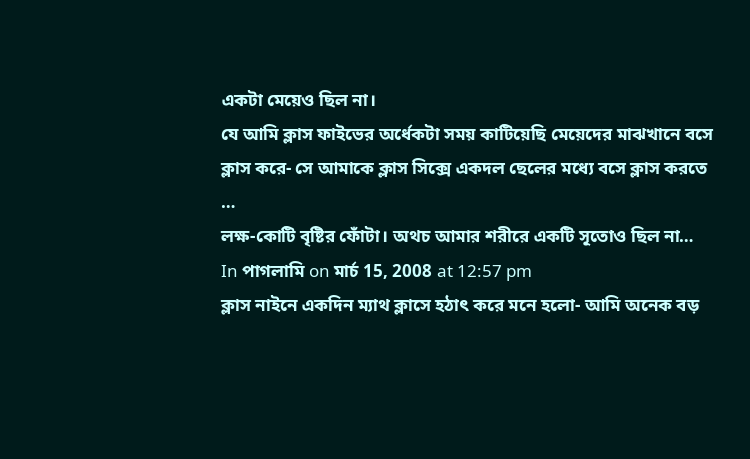একটা মেয়েও ছিল না।
যে আমি ক্লাস ফাইভের অর্ধেকটা সময় কাটিয়েছি মেয়েদের মাঝখানে বসে ক্লাস করে- সে আমাকে ক্লাস সিক্সে একদল ছেলের মধ্যে বসে ক্লাস করতে …
লক্ষ-কোটি বৃষ্টির ফোঁটা। অথচ আমার শরীরে একটি সূতোও ছিল না…
In পাগলামি on মার্চ 15, 2008 at 12:57 pm
ক্লাস নাইনে একদিন ম্যাথ ক্লাসে হঠাৎ করে মনে হলো- আমি অনেক বড়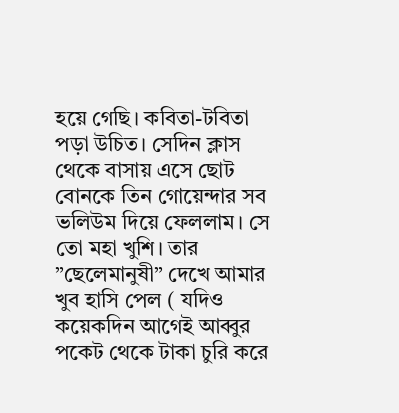হয়ে গেছি। কবিতা-টবিতা পড়া উচিত। সেদিন ক্লাস থেকে বাসায় এসে ছোট বোনকে তিন গোয়েন্দার সব ভলিউম দিয়ে ফেললাম। সে তো মহা খুশি। তার ”ছেলেমানুষী” দেখে আমার খুব হাসি পেল ( যদিও কয়েকদিন আগেই আব্বুর পকেট থেকে টাকা চুরি করে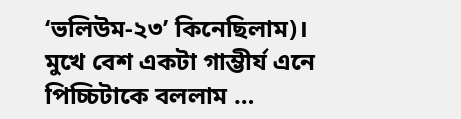‘ভলিউম-২৩’ কিনেছিলাম)। মুখে বেশ একটা গাম্ভীর্য এনে পিচ্চিটাকে বললাম …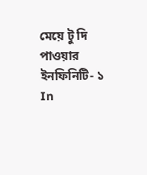মেয়ে টু দি পাওয়ার ইনফিনিটি- ১
In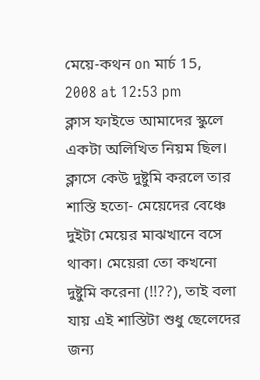মেয়ে-কথন on মার্চ 15, 2008 at 12:53 pm
ক্লাস ফাইভে আমাদের স্কুলে একটা অলিখিত নিয়ম ছিল। ক্লাসে কেউ দুষ্টুমি করলে তার শাস্তি হতো- মেয়েদের বেঞ্চে দুইটা মেয়ের মাঝখানে বসে থাকা। মেয়েরা তো কখনো দুষ্টুমি করেনা (!!??), তাই বলা যায় এই শাস্তিটা শুধু ছেলেদের জন্য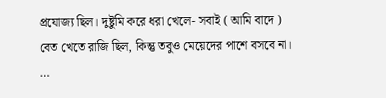প্রযোজ্য ছিল। দুষ্টুমি করে ধরা খেলে- সবাই ( আমি বাদে ) বেত খেতে রাজি ছিল, কিন্তু তবুও মেয়েদের পাশে বসবে না। …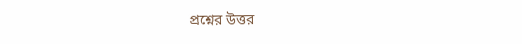প্রশ্নের উত্তর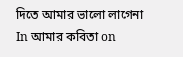দিতে আমার ভালো লাগেনা
In আমার কবিতা on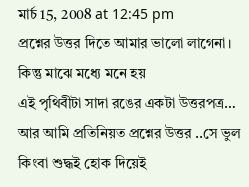মার্চ 15, 2008 at 12:45 pm
প্রশ্নের উত্তর দিতে আমার ভালো লাগেনা।
কিন্তু মাঝে মধ্যে মনে হয়
এই পৃথিবীটা সাদা রঙের একটা উত্তরপত্র…
আর আমি প্রতিনিয়ত প্রশ্নের উত্তর ..সে ভুল
কিংবা শুদ্ধই হোক দিয়েই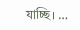যাচ্ছি। …